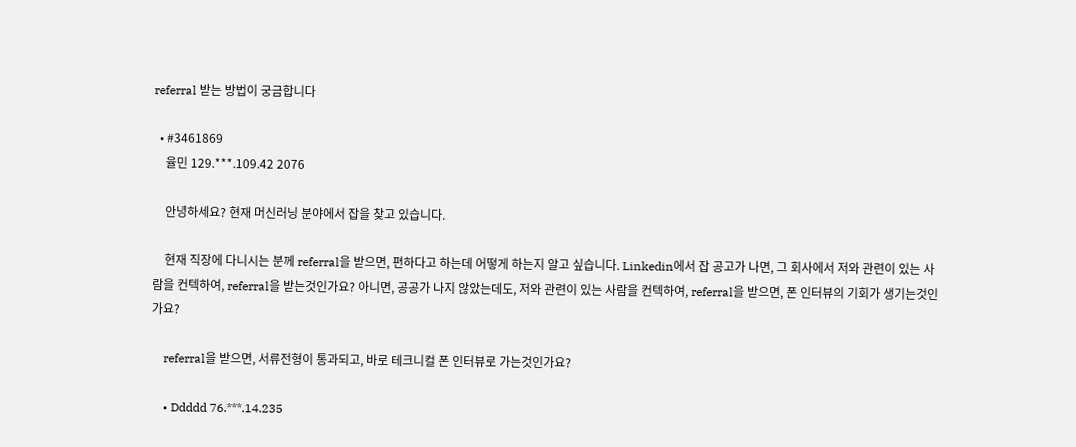referral 받는 방법이 궁금합니다

  • #3461869
    율민 129.***.109.42 2076

    안녕하세요? 현재 머신러닝 분야에서 잡을 찾고 있습니다.

    현재 직장에 다니시는 분께 referral을 받으면, 편하다고 하는데 어떻게 하는지 알고 싶습니다. Linkedin에서 잡 공고가 나면, 그 회사에서 저와 관련이 있는 사람을 컨텍하여, referral을 받는것인가요? 아니면, 공공가 나지 않았는데도, 저와 관련이 있는 사람을 컨텍하여, referral을 받으면, 폰 인터뷰의 기회가 생기는것인가요?

    referral을 받으면, 서류전형이 통과되고, 바로 테크니컬 폰 인터뷰로 가는것인가요?

    • Ddddd 76.***.14.235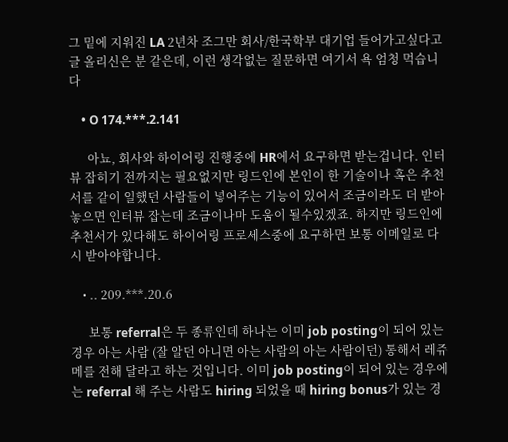그 밑에 지워진 LA 2년차 조그만 회사/한국학부 대기업 들어가고싶다고 글 올리신은 분 같은데, 이런 생각없는 질문하면 여기서 욕 엄청 먹습니다

    • O 174.***.2.141

      아뇨, 회사와 하이어링 진행중에 HR에서 요구하면 받는겁니다. 인터뷰 잡히기 전까지는 필요없지만 링드인에 본인이 한 기술이나 혹은 추천서를 같이 일했던 사람들이 넣어주는 기능이 있어서 조금이라도 더 받아 놓으면 인터뷰 잡는데 조금이나마 도움이 될수있겠죠. 하지만 링드인에 추천서가 있다해도 하이어링 프로세스중에 요구하면 보통 이메일로 다시 받아야합니다.

    • .. 209.***.20.6

      보통 referral은 두 종류인데 하나는 이미 job posting이 되어 있는 경우 아는 사람 (잘 알던 아니면 아는 사람의 아는 사람이던) 통해서 레쥬메를 전해 달라고 하는 것입니다. 이미 job posting이 되어 있는 경우에는 referral 해 주는 사람도 hiring 되었을 때 hiring bonus가 있는 경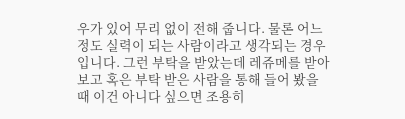우가 있어 무리 없이 전해 줍니다. 물론 어느 정도 실력이 되는 사람이라고 생각되는 경우입니다. 그런 부탁을 받았는데 레쥬메를 받아 보고 혹은 부탁 받은 사람을 통해 들어 봤을 때 이건 아니다 싶으면 조용히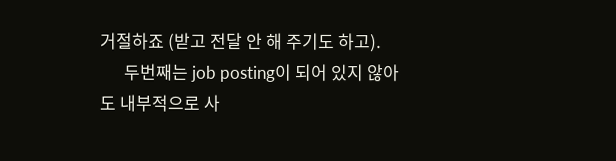거절하죠 (받고 전달 안 해 주기도 하고).
      두번째는 job posting이 되어 있지 않아도 내부적으로 사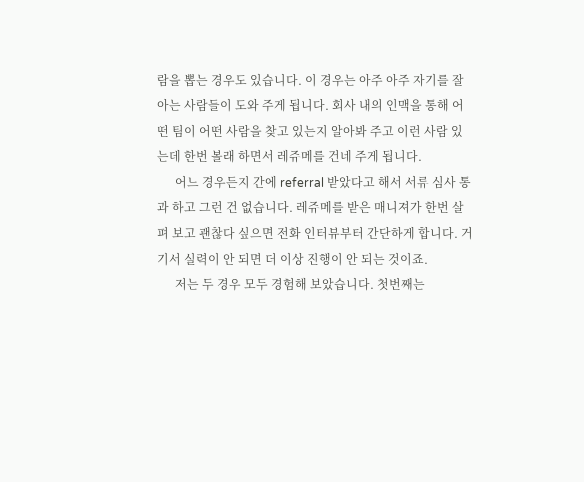람을 뽑는 경우도 있습니다. 이 경우는 아주 아주 자기를 잘 아는 사람들이 도와 주게 됩니다. 회사 내의 인맥을 통해 어떤 팀이 어떤 사람을 찾고 있는지 알아봐 주고 이런 사람 있는데 한번 볼래 하면서 레쥬메를 건네 주게 됩니다.
      어느 경우든지 간에 referral 받았다고 해서 서류 심사 통과 하고 그런 건 없습니다. 레쥬메를 받은 매니져가 한번 살펴 보고 괜찮다 싶으면 전화 인터뷰부터 간단하게 합니다. 거기서 실력이 안 되면 더 이상 진행이 안 되는 것이죠.
      저는 두 경우 모두 경험해 보았습니다. 첫번째는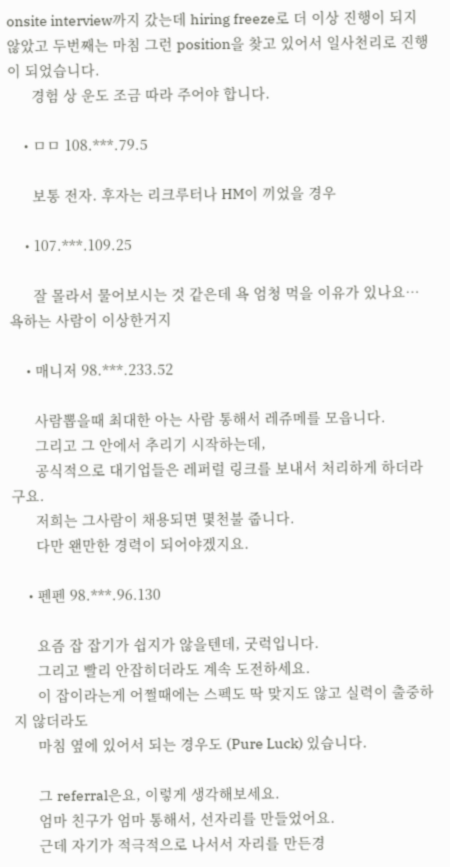onsite interview까지 갔는데 hiring freeze로 더 이상 진행이 되지 않았고 두번째는 마침 그런 position을 찾고 있어서 일사천리로 진행이 되었습니다.
      경험 상 운도 조금 따라 주어야 합니다.

    • ㅁㅁ 108.***.79.5

      보통 전자. 후자는 리크루터나 HM이 끼었을 경우

    • 107.***.109.25

      잘 몰라서 물어보시는 것 같은데 욕 엄청 먹을 이유가 있나요… 욕하는 사람이 이상한거지

    • 매니저 98.***.233.52

      사람뽑을때 최대한 아는 사람 통해서 레쥬메를 모읍니다.
      그리고 그 안에서 추리기 시작하는데,
      공식적으로 대기업들은 레퍼럴 링크를 보내서 처리하게 하더라구요.
      저희는 그사람이 채용되면 몇천불 줍니다.
      다만 왠만한 경력이 되어야겠지요.

    • 펜펜 98.***.96.130

      요즘 잡 잡기가 쉽지가 않을텐데, 굿럭입니다.
      그리고 빨리 안잡히더라도 계속 도전하세요.
      이 잡이라는게 어쩔때에는 스펙도 딱 맞지도 않고 실력이 출중하지 않더라도
      마침 옆에 있어서 되는 경우도 (Pure Luck) 있습니다.

      그 referral은요, 이렇게 생각해보세요.
      엄마 친구가 엄마 통해서, 선자리를 만들었어요.
      근데 자기가 적극적으로 나서서 자리를 만든경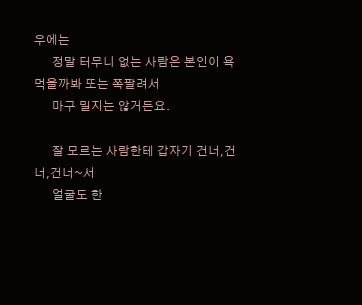우에는
      정말 터무니 없는 사람은 본인이 욕먹을까봐 또는 쪽팔려서
      마구 밀지는 않거든요.

      잘 모르는 사람한테 갑자기 건너,건너,건너~서
      얼굴도 한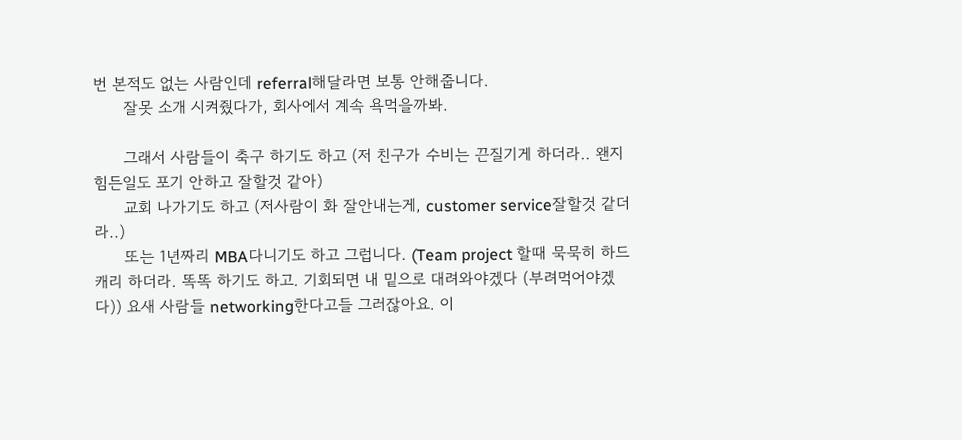번 본적도 없는 사람인데 referral해달라면 보통 안해줍니다.
      잘못 소개 시켜줬다가, 회사에서 계속 욕먹을까봐.

      그래서 사람들이 축구 하기도 하고 (저 친구가 수비는 끈질기게 하더라.. 왠지 힘든일도 포기 안하고 잘할것 같아)
      교회 나가기도 하고 (저사람이 화 잘안내는게, customer service잘할것 같더라..)
      또는 1년짜리 MBA다니기도 하고 그럽니다. (Team project 할때 묵묵히 하드 캐리 하더라. 똑똑 하기도 하고. 기회되면 내 밑으로 대려와야겠다 (부려먹어야겠다)) 요새 사람들 networking한다고들 그러잖아요. 이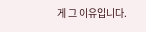게 그 이유입니다.